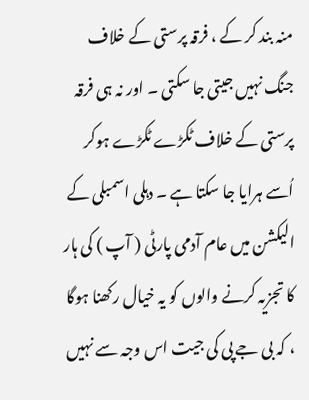منہ بند کر کے ، فرقہ پرستی کے خلاف جنگ نہیں جیتی جا سکتی ۔ اور نہ ہی فرقہ پرستی کے خلاف ٹکڑے ٹکڑے ہوکر اُسے ہرایا جا سکتا ہے ۔ دہلی اسمبلی کے الیکشن میں عام آدمی پارٹی ( آپ ) کی ہار کا تجزیہ کرنے والوں کو یہ خیال رکھنا ہوگا ، کہ بی جے پی کی جیت اس وجہ سے نہیں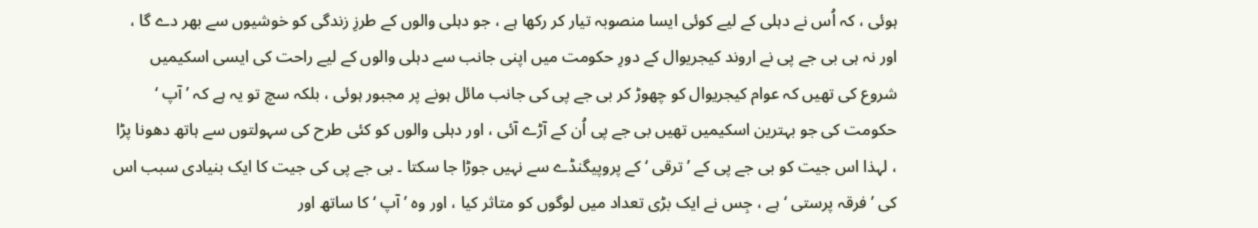ہوئی ، کہ اُس نے دہلی کے لیے کوئی ایسا منصوبہ تیار کر رکھا ہے ، جو دہلی والوں کے طرزِ زندگی کو خوشیوں سے بھر دے گا ، اور نہ ہی بی جے پی نے اروند کیجریوال کے دورِ حکومت میں اپنی جانب سے دہلی والوں کے لیے راحت کی ایسی اسکیمیں شروع کی تھیں کہ عوام کیجریوال کو چھوڑ کر بی جے پی کی جانب مائل ہونے پر مجبور ہوئی ، بلکہ سچ تو یہ ہے کہ ’ آپ ‘ حکومت کی جو بہترین اسکیمیں تھیں بی جے پی اُن کے آڑے آئی ، اور دہلی والوں کو کئی طرح کی سہولتوں سے ہاتھ دھونا پڑا ، لہذا اس جیت کو بی جے پی کے ’ ترقی ‘ کے پروپیگنڈے سے نہیں جوڑا جا سکتا ۔ بی جے پی کی جیت کا ایک بنیادی سبب اس کی ’ فرقہ پرستی ‘ ہے ، جِس نے ایک بڑی تعداد میں لوگوں کو متاثر کیا ، اور وہ ’ آپ ‘ کا ساتھ اور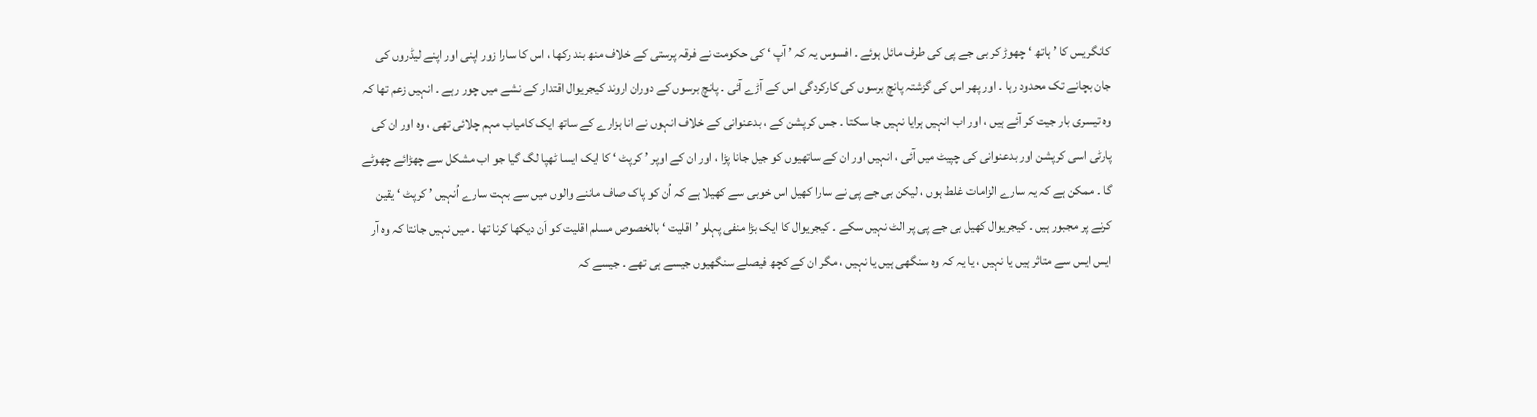کانگریس کا ’ ہاتھ ‘ چھوڑ کر بی جے پی کی طرف مائل ہوئے ۔ افسوس یہ کہ ’ آپ ‘ کی حکومت نے فرقہ پرستی کے خلاف منھ بند رکھا ، اس کا سارا زور اپنی اور اپنے لیڈروں کی جان بچانے تک محدود رہا ۔ اور پھر اس کی گزشتہ پانچ برسوں کی کارکردگی اس کے آڑے آئی ۔ پانچ برسوں کے دوران اروند کیجریوال اقتدار کے نشے میں چور رہے ۔ انہیں زعم تھا کہ وہ تیسری بار جیت کر آئے ہیں ، اور اب انہیں ہرایا نہیں جا سکتا ۔ جس کرپشن کے ، بدعنوانی کے خلاف انہوں نے انا ہزارے کے ساتھ ایک کامیاب مہم چلائی تھی ، وہ اور ان کی پارٹی اسی کرپشن اور بدعنوانی کی چپیٹ میں آئی ، انہیں اور ان کے ساتھیوں کو جیل جانا پڑا ، اور ان کے اوپر ’ کرپٹ ‘ کا ایک ایسا ٹھپا لگ گیا جو اب مشکل سے چھڑائے چھوٹے گا ۔ ممکن ہے کہ یہ سارے الزامات غلط ہوں ، لیکن بی جے پی نے سارا کھیل اس خوبی سے کھیلا ہے کہ اُن کو پاک صاف ماننے والوں میں سے بہت سارے اُنہیں ’ کرپٹ ‘ یقین کرنے پر مجبور ہیں ۔ کیجریوال کھیل بی جے پی پر الٹ نہیں سکے ۔ کیجریوال کا ایک بڑا منفی پہلو ’ اقلیت ‘ بالخصوص مسلم اقلیت کو اَن دیکھا کرنا تھا ۔ میں نہیں جانتا کہ وہ آر ایس ایس سے متاثر ہیں یا نہیں ، یا یہ کہ وہ سنگھی ہیں یا نہیں ، مگر ان کے کچھ فیصلے سنگھیوں جیسے ہی تھے ۔ جیسے کہ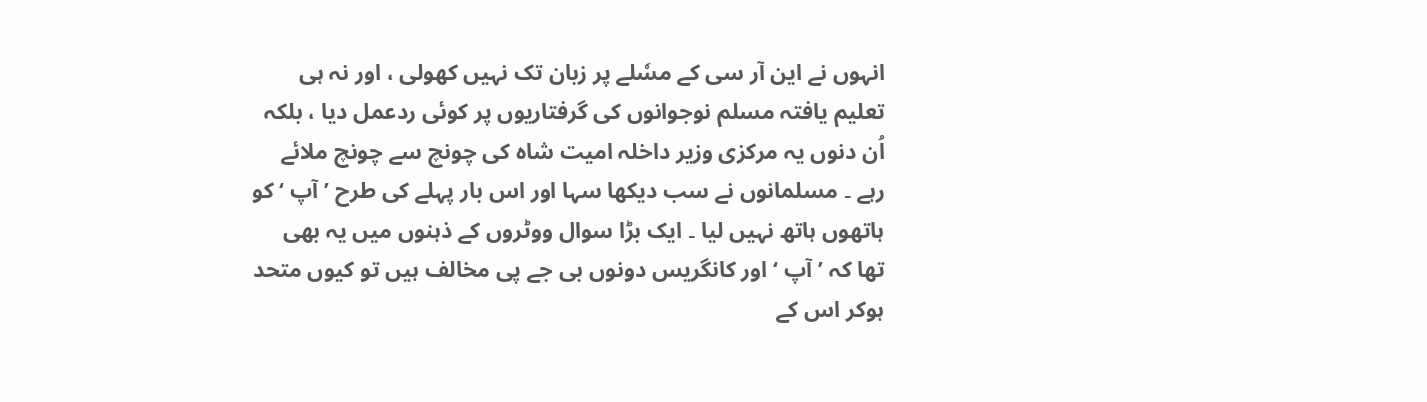انہوں نے این آر سی کے مسٗلے پر زبان تک نہیں کھولی ، اور نہ ہی تعلیم یافتہ مسلم نوجوانوں کی گرفتاریوں پر کوئی ردعمل دیا ، بلکہ اُن دنوں یہ مرکزی وزیر داخلہ امیت شاہ کی چونچ سے چونچ ملائے رہے ۔ مسلمانوں نے سب دیکھا سہا اور اس بار پہلے کی طرح ’ آپ ‘ کو ہاتھوں ہاتھ نہیں لیا ۔ ایک بڑا سوال ووٹروں کے ذہنوں میں یہ بھی تھا کہ ’ آپ ‘ اور کانگریس دونوں بی جے پی مخالف ہیں تو کیوں متحد ہوکر اس کے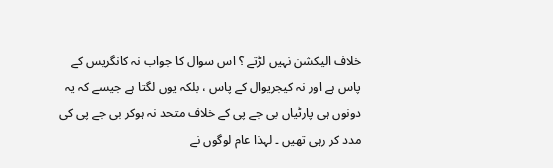خلاف الیکشن نہیں لڑتے ؟ اس سوال کا جواب نہ کانگریس کے پاس ہے اور نہ کیجریوال کے پاس ، بلکہ یوں لگتا ہے جیسے کہ یہ دونوں ہی پارٹیاں بی جے پی کے خلاف متحد نہ ہوکر بی جے پی کی مدد کر رہی تھیں ۔ لہذا عام لوگوں نے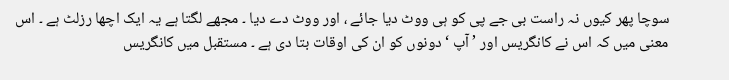سوچا پھر کیوں نہ راست بی جے پی کو ہی ووٹ دیا جائے ، اور ووٹ دے دیا ۔ مجھے لگتا ہے یہ ایک اچھا رزلٹ ہے ۔ اس معنی میں کہ اس نے کانگریس اور ’ آپ ‘ دونوں کو ان کی اوقات بتا دی ہے ۔ مستقبل میں کانگریس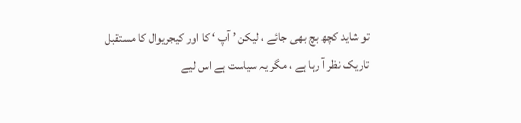تو شاید کچھ بچ بھی جائے ، لیکن ’ آپ ‘ کا اور کیجریوال کا مستقبل تاریک نظر آ رہا ہے ، مگر یہ سیاست ہے اس لیے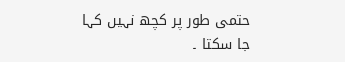حتمی طور پر کچھ نہیں کہا جا سکتا ۔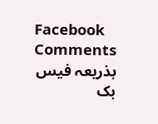Facebook Comments
بذریعہ فیس بک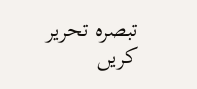تبصرہ تحریر کریں